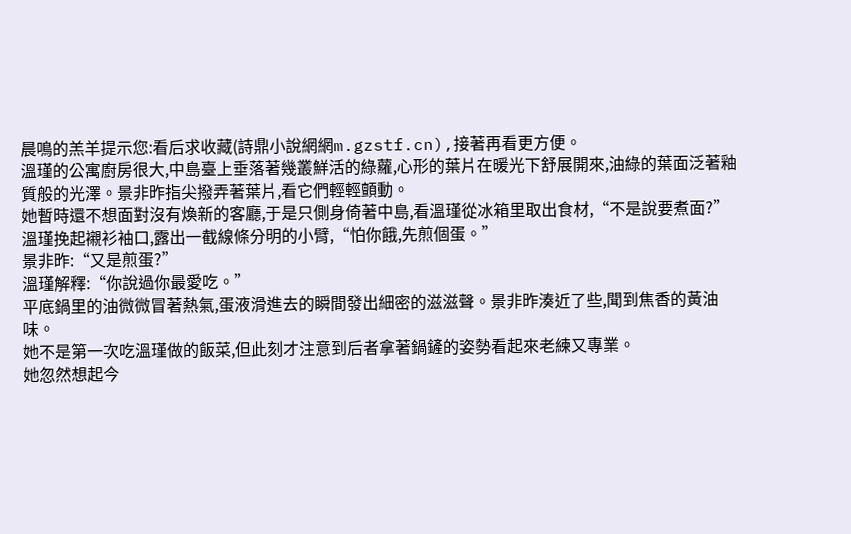晨鳴的羔羊提示您:看后求收藏(詩鼎小說網網m.gzstf.cn),接著再看更方便。
溫瑾的公寓廚房很大,中島臺上垂落著幾叢鮮活的綠蘿,心形的葉片在暖光下舒展開來,油綠的葉面泛著釉質般的光澤。景非昨指尖撥弄著葉片,看它們輕輕顫動。
她暫時還不想面對沒有煥新的客廳,于是只側身倚著中島,看溫瑾從冰箱里取出食材,“不是說要煮面?”
溫瑾挽起襯衫袖口,露出一截線條分明的小臂,“怕你餓,先煎個蛋。”
景非昨:“又是煎蛋?”
溫瑾解釋:“你說過你最愛吃。”
平底鍋里的油微微冒著熱氣,蛋液滑進去的瞬間發出細密的滋滋聲。景非昨湊近了些,聞到焦香的黃油味。
她不是第一次吃溫瑾做的飯菜,但此刻才注意到后者拿著鍋鏟的姿勢看起來老練又專業。
她忽然想起今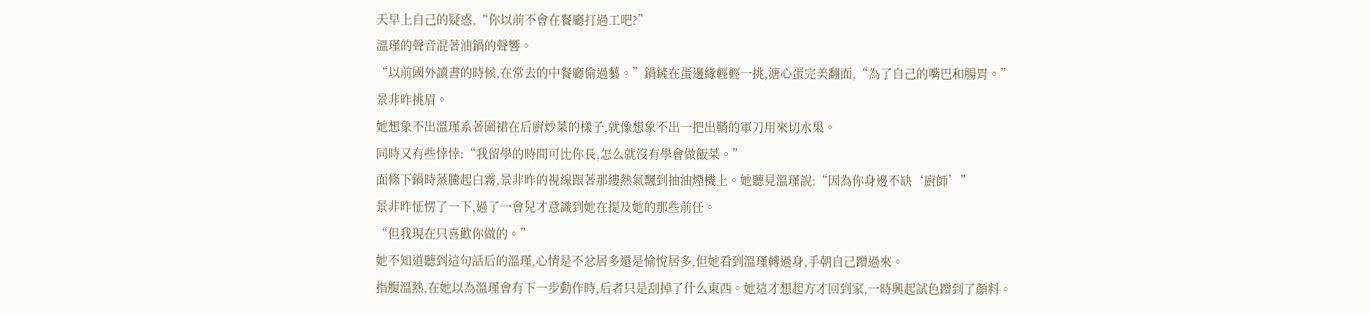天早上自己的疑惑,“你以前不會在餐廳打過工吧?”
溫瑾的聲音混著油鍋的聲響。
“以前國外讀書的時候,在常去的中餐廳偷過藝。”鍋鏟在蛋邊緣輕輕一挑,溏心蛋完美翻面,“為了自己的嘴巴和腸胃。”
景非昨挑眉。
她想象不出溫瑾系著圍裙在后廚炒菜的樣子,就像想象不出一把出鞘的軍刀用來切水果。
同時又有些悻悻:“我留學的時間可比你長,怎么就沒有學會做飯菜。”
面條下鍋時蒸騰起白霧,景非昨的視線跟著那縷熱氣飄到抽油煙機上。她聽見溫瑾說:“因為你身邊不缺‘廚師’”
景非昨怔愣了一下,過了一會兒才意識到她在提及她的那些前任。
“但我現在只喜歡你做的。”
她不知道聽到這句話后的溫瑾,心情是不忿居多還是愉悅居多,但她看到溫瑾轉過身,手朝自己蹭過來。
指腹溫熱,在她以為溫瑾會有下一步動作時,后者只是刮掉了什么東西。她這才想起方才回到家,一時興起試色蹭到了顏料。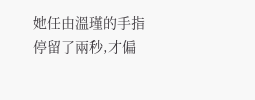她任由溫瑾的手指停留了兩秒,才偏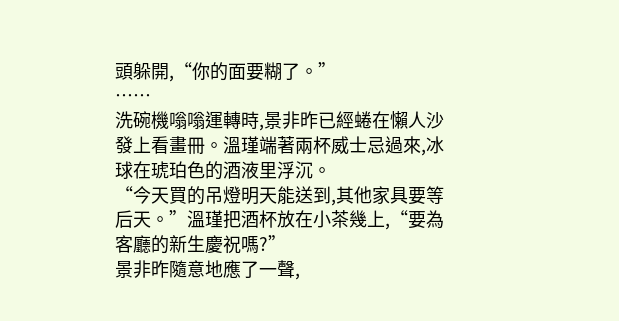頭躲開,“你的面要糊了。”
……
洗碗機嗡嗡運轉時,景非昨已經蜷在懶人沙發上看畫冊。溫瑾端著兩杯威士忌過來,冰球在琥珀色的酒液里浮沉。
“今天買的吊燈明天能送到,其他家具要等后天。”溫瑾把酒杯放在小茶幾上,“要為客廳的新生慶祝嗎?”
景非昨隨意地應了一聲,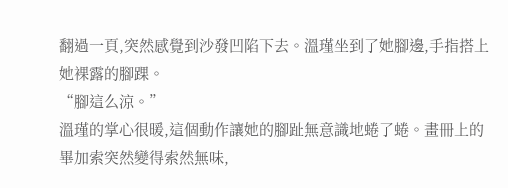翻過一頁,突然感覺到沙發凹陷下去。溫瑾坐到了她腳邊,手指搭上她裸露的腳踝。
“腳這么涼。”
溫瑾的掌心很暖,這個動作讓她的腳趾無意識地蜷了蜷。畫冊上的畢加索突然變得索然無味,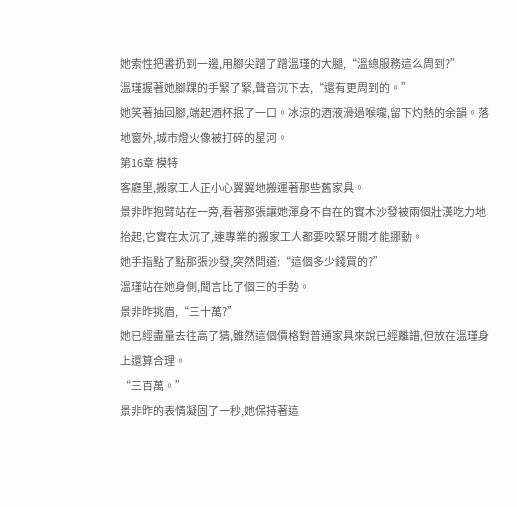她索性把書扔到一邊,用腳尖蹭了蹭溫瑾的大腿,“溫總服務這么周到?”
溫瑾握著她腳踝的手緊了緊,聲音沉下去,“還有更周到的。”
她笑著抽回腳,端起酒杯抿了一口。冰涼的酒液滑過喉嚨,留下灼熱的余韻。落地窗外,城市燈火像被打碎的星河。
第16章 模特
客廳里,搬家工人正小心翼翼地搬運著那些舊家具。
景非昨抱臂站在一旁,看著那張讓她渾身不自在的實木沙發被兩個壯漢吃力地抬起,它實在太沉了,連專業的搬家工人都要咬緊牙關才能挪動。
她手指點了點那張沙發,突然問道:“這個多少錢買的?”
溫瑾站在她身側,聞言比了個三的手勢。
景非昨挑眉,“三十萬?”
她已經盡量去往高了猜,雖然這個價格對普通家具來說已經離譜,但放在溫瑾身上還算合理。
“三百萬。”
景非昨的表情凝固了一秒,她保持著這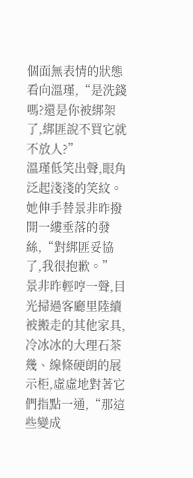個面無表情的狀態看向溫瑾,“是洗錢嗎?還是你被綁架了,綁匪說不買它就不放人?”
溫瑾低笑出聲,眼角泛起淺淺的笑紋。
她伸手替景非昨撥開一縷垂落的發絲,“對綁匪妥協了,我很抱歉。”
景非昨輕哼一聲,目光掃過客廳里陸續被搬走的其他家具,冷冰冰的大理石茶幾、線條硬朗的展示柜,虛虛地對著它們指點一通,“那這些變成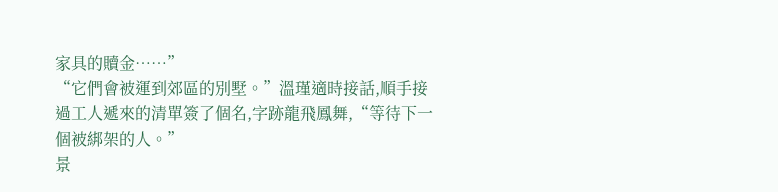家具的贖金……”
“它們會被運到郊區的別墅。”溫瑾適時接話,順手接過工人遞來的清單簽了個名,字跡龍飛鳳舞,“等待下一個被綁架的人。”
景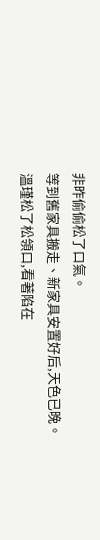非昨偷偷松了口氣。
等到舊家具搬走、新家具安置好后,天色已晚。
溫瑾松了松領口,看著陷在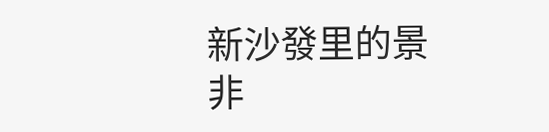新沙發里的景非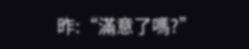昨:“滿意了嗎?”